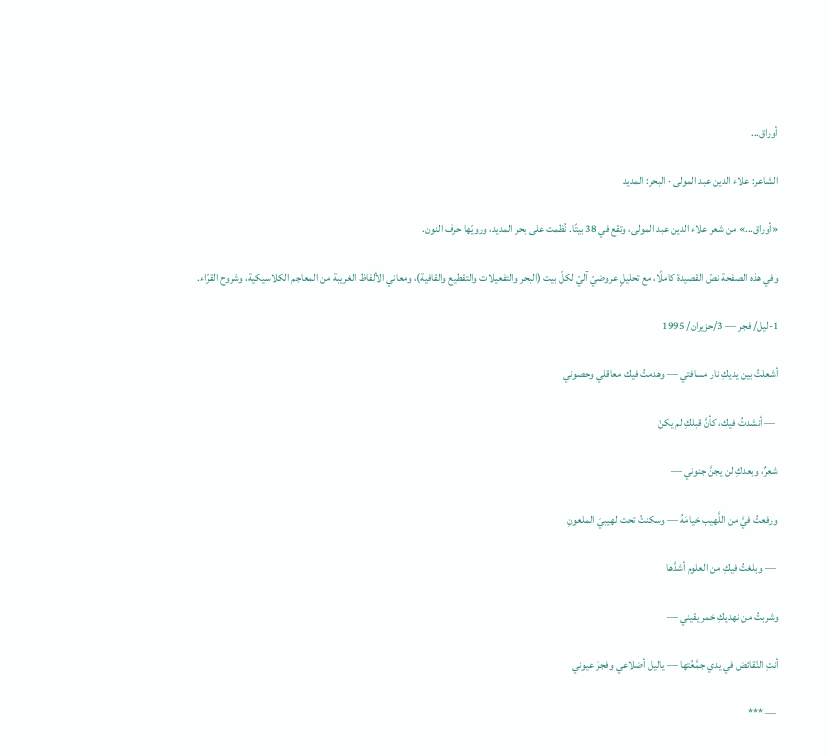أوراق...

الشاعر: علاء الدين عبد المولى · البحر: المديد

«أوراق...» من شعر علاء الدين عبد المولى، وتقع في 38 بيتًا. نُظمت على بحر المديد، ورويّها حرف النون.

وفي هذه الصفحة نصّ القصيدة كاملًا، مع تحليلٍ عروضيّ آليّ لكلّ بيت (البحر والتفعيلات والتقطيع والقافية)، ومعاني الألفاظ الغريبة من المعاجم الكلاسيكية، وشروح القرّاء.

1-ليل/ فجر — 3/حزيران/ 1995

أشعلتُ بين يديكِ نار مسافتي — وهدمتُ فيك معاقلي وحصوني

 — أنشدتُ فيك، كأنَّ قبلكِ لم يكنْ

شعرٌ، وبعدكِ لن يجنَّ جنوني —

ورفعتُ فيَّ من اللَّهيب خيامَهُ — وسكنتُ تحت لهيبيَ الملعونِ

 — وبلغتُ فيكِ من العلوم أشدَّها

وشربتُ من نهديكِ خمر يقيني —

أنتِ النّقائض في يدي جمَّعُتها — ياليل أضلاعي وفجرَ عيوني

 — ***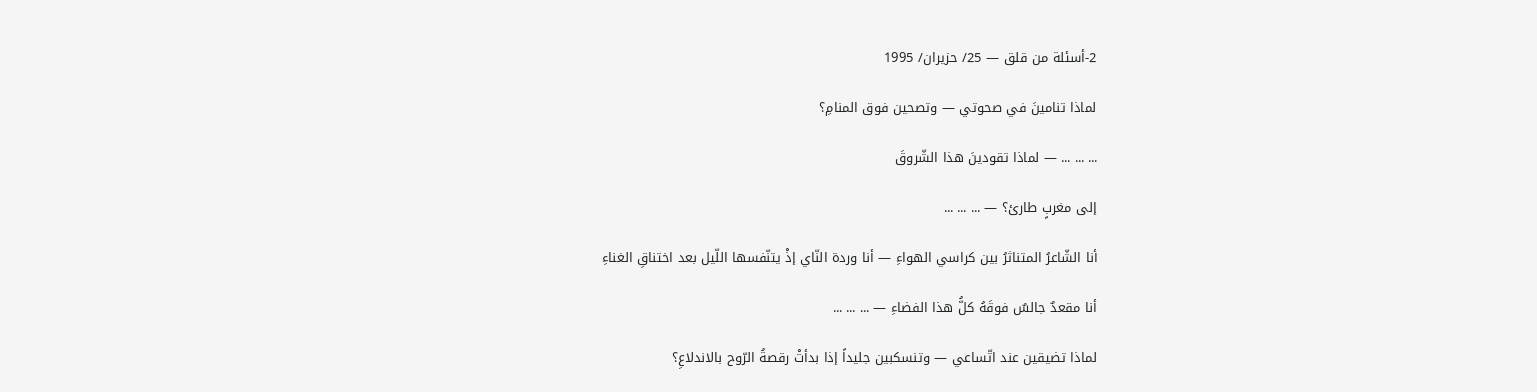2-أسئلة من قلق — 25/ حزيران/ 1995

لماذا تنامينَ في صحوتي — وتصحين فوق المنامِ؟

... ... ... — لماذا تقودينَ هذا الشّروقَ

إلى مغربٍ طارئ؟ — ... ... ...

أنا الشّاعرُ المتناثرُ بين كراسي الهواءِ — أنا وردة النّاي إذْ يتنّفسها اللّيل بعد اختناقِ الغناءِ

أنا مقعدٌ جالسٌ فوقَهُ كلُّ هذا الفضاءِ — ... ... ...

لماذا تضيقين عند اتّساعي — وتنسكبين جليداً إذا بدأتْ رقصةُ الرّوح بالاندلاعِ؟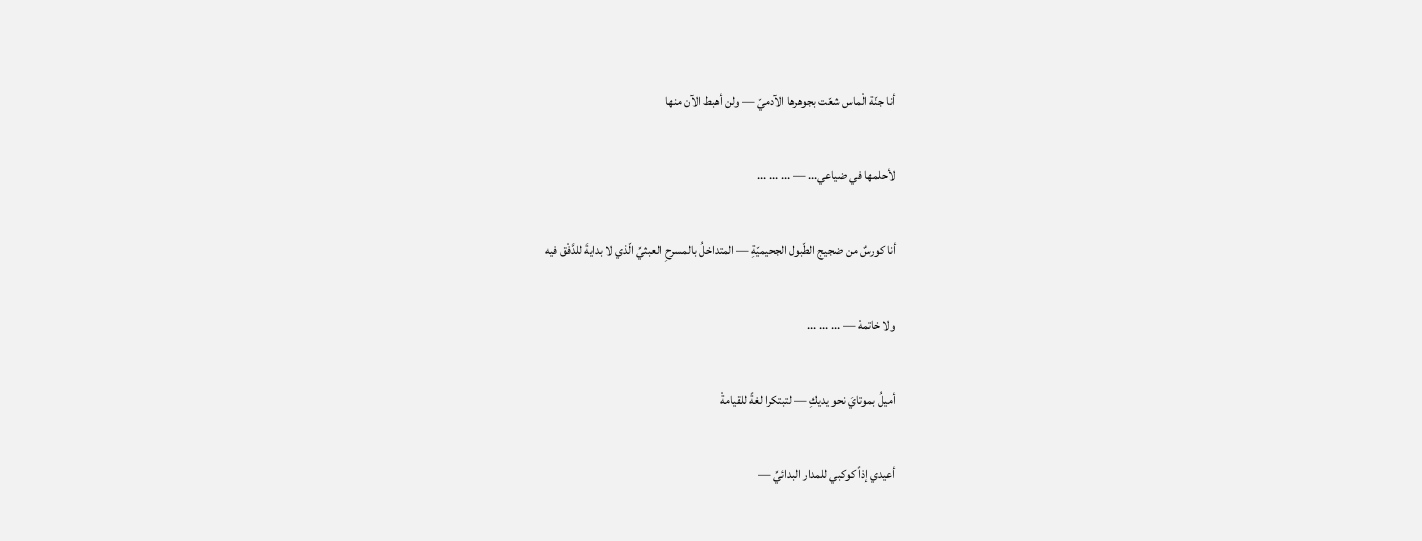أنا جنّة الْماس شعّت بجوهرها الآدميّ — ولن أهبط الآن منها

لأحلمها في ضياعي... — ... ... ...

أنا كورسٌ من ضجيج الطّبول الجحيميّةِ — المتداخلُ بالمسرحِ العبثيِّ الّذي لا بدايةَ للدَّفْق فيه

ولا خاتمهْ — ... ... ...

أميلُ بموتايَ نحو يديكِ — لتبتكرا لغةً للقيامةْ

أعيدي إذاً كوكبي للمدار البدائيِّ —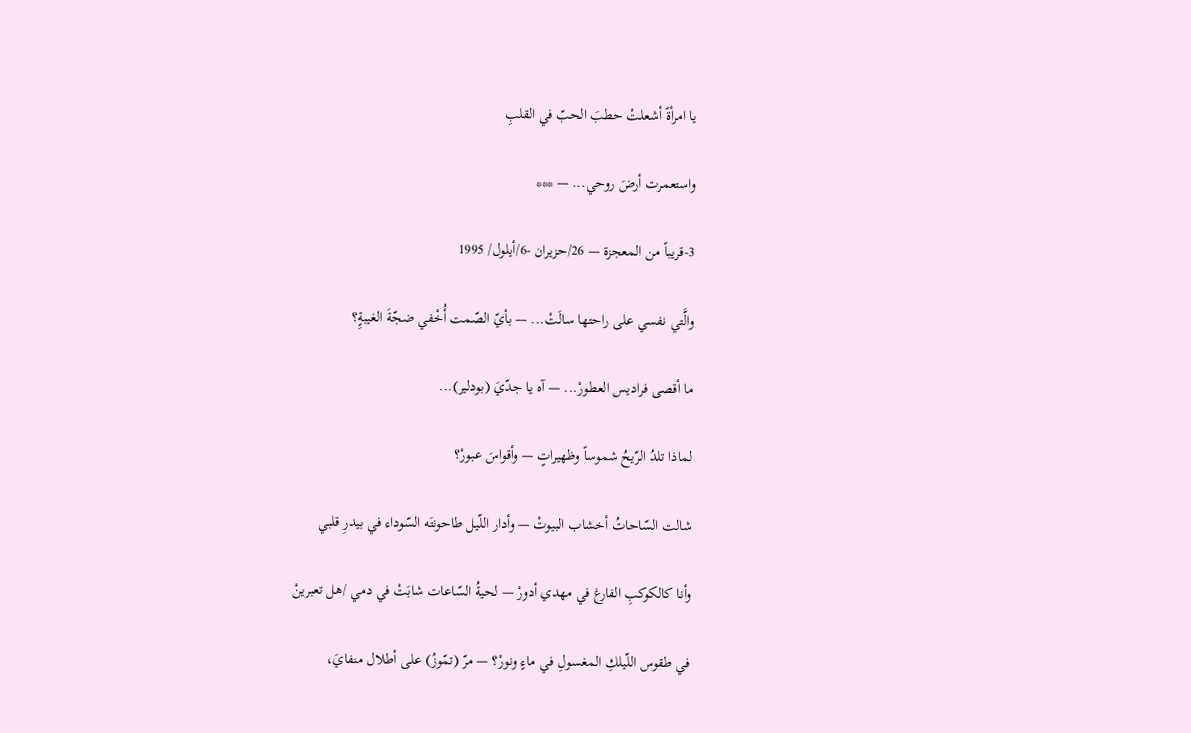يا امرأةً أشعلتْ حطبَ الحبّ في القلبِ

واستعمرت أرضَ روحي... — ***

3-قريباً من المعجزة — 26/حزيران -6/أيلول/ 1995

والَّتي نفسي على راحتها سالَتْ... — بأيّ الصّمت أُخْفي ضجّةَ الغيبةٍِ؟

ما أقصى فراديس العطورْ... — آه يا جدّيَ (بودلير)...

لماذا تلدُ الرّيحُ شموساً وظهيراتٍ — وأقواسَ عبورْ؟

شالت السّاحاتُ أخشاب البيوتْ — وأدار اللّيل طاحونتَه السّوداء في بيدرِ قلبي

وأنا كالكوكبِ الفارغ في مهدي أدورْ — لحيةُ السّاعات شابَتْ في دمي /هل تعبرينْ

في طقوس اللّيلكِ المغسولِ في ماءٍ ونورْ؟ — مرّ (تمّوزُ) على أطلال منفايَ،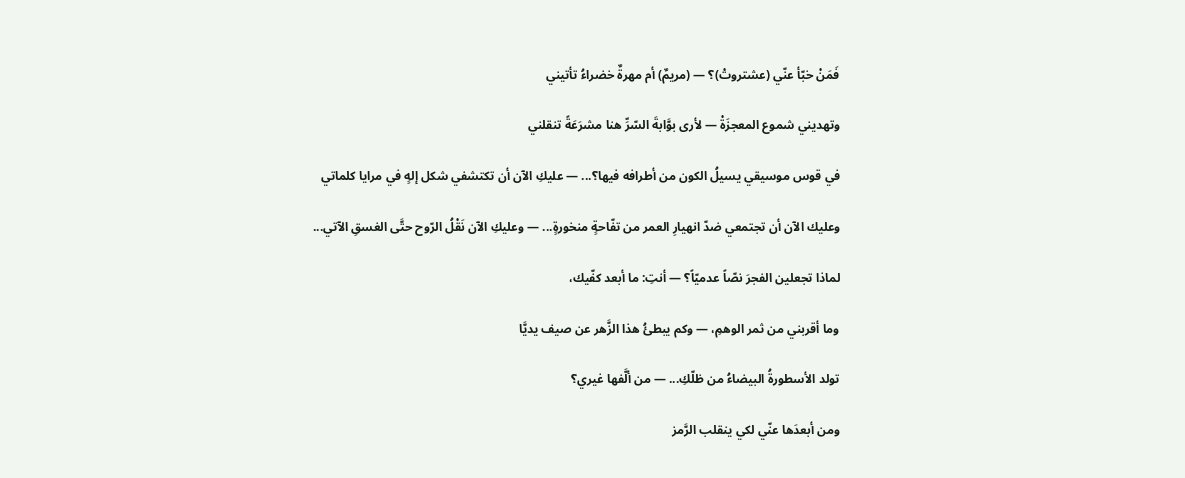فَمَنْ خبّأ عنّي (عشتروتْ)؟ — (مريمٌ) أم مهرةٌ خضراءُ تأتيني

وتهديني شموع المعجزَةْ — لأرى بوَّابةَ السّرِّ هنا مشرَعَةً تنقلني

في قوس موسيقي يسيلُ الكون من أطرافه فيها؟... — عليكِ الآن أن تكتشفي شكل إلهٍ في مرايا كلماتي

وعليك الآن أن تجتمعي ضدّ انهيارِ العمر من تفّاحةٍ منخورةٍ... — وعليكِ الآن نَقْلُ الرّوح حتَّى الغسقِ الآتي...

لماذا تجعلين الفجرَ نصّاً عدميّاً؟ — أنتِ: ما أبعد كفّيك،

وما أقربني من ثمر الوهمِ، — وكم يبطئُ هذا الزَّهر عن صيف يديَّا

تولد الأسطورةُ البيضاءُ من ظلّكِ... — من ألَّفها غيري؟

ومن أبعدَها عنّي لكي ينقلب الرَّمز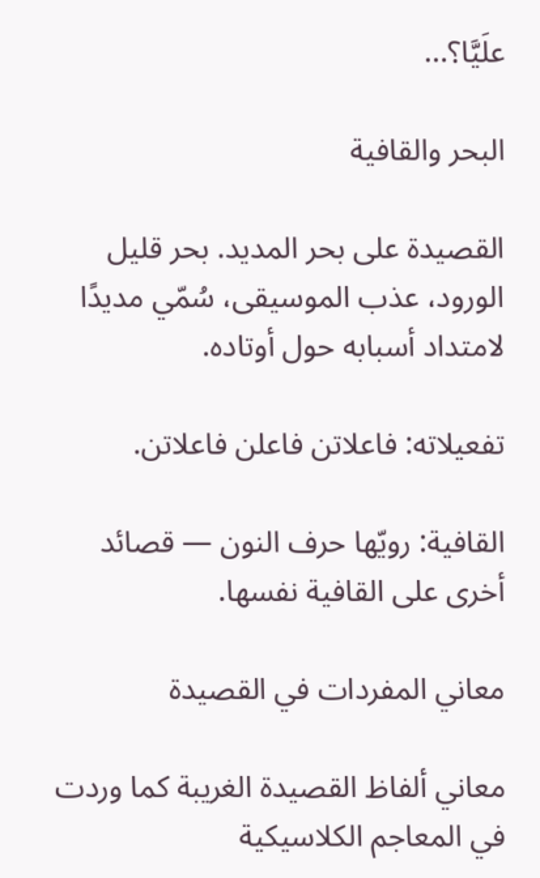علَيَّا؟...

البحر والقافية

القصيدة على بحر المديد. بحر قليل الورود، عذب الموسيقى، سُمّي مديدًا لامتداد أسبابه حول أوتاده.

تفعيلاته: فاعلاتن فاعلن فاعلاتن.

القافية: رويّها حرف النون — قصائد أخرى على القافية نفسها.

معاني المفردات في القصيدة

معاني ألفاظ القصيدة الغريبة كما وردت في المعاجم الكلاسيكية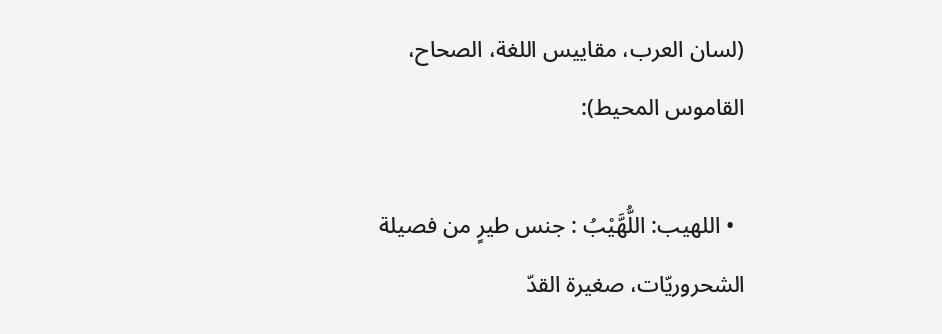(لسان العرب، مقاييس اللغة، الصحاح، القاموس المحيط):

  • اللهيب: اللُّهَّيْبُ : جنس طيرٍ من فصيلة الشحروريّات، صغيرة القدّ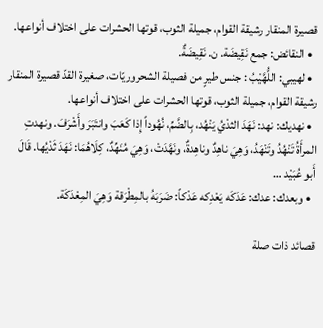قصيرة المنقار رشيقة القوام، جميلة الثوب، قوتها الحشرات على اختلاف أنواعها.
  • النقائض: جمع نَقِيضَة. ن. نَقِيضَةٌ.
  • لهيبي: اللُّهَّيْبُ : جنس طيرٍ من فصيلة الشحروريّات، صغيرة القدّ قصيرة المنقار رشيقة القوام، جميلة الثوب، قوتها الحشرات على اختلاف أنواعها.
  • نهديك: نهد: نَهَدَ الثدْيُ يَنْهُد، بِالضَّمِّ، نُهُوداً إِذا كَعَبَ وانتَبَرَ وأَشْرَفَ. ونهدتِ المرأَةُ تَنْهُدُ وتَنْهَدُ، وَهِيَ ناهِدٌ وناهِدةٌ، ونَهَّدَتْ، وَهِيَ مُنَهِّدٌ، كِلَاهُمَا: نَهَدَ ثَدْيُها. قَالَ أَبو عُبَيْد …
  • وبعدك: عدك: عَدَكَه يَعْدِكه عَدْكاً: ضَرَبَهُ بالمِطْرَقة وَهِيَ المِعْدَكَة.

قصائد ذات صلة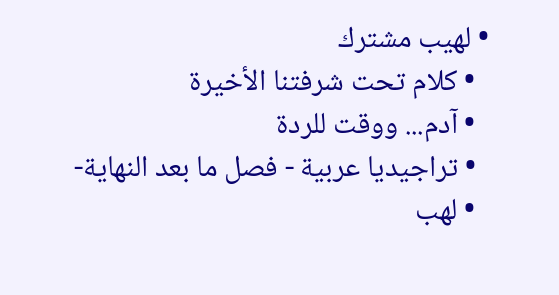• لهيب مشترك
  • كلام تحت شرفتنا الأخيرة
  • آدم... ووقت للردة
  • تراجيديا عربية - فصل ما بعد النهاية-
  • لهب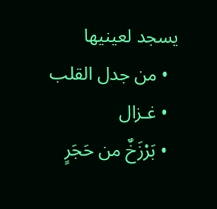يسجد لعينيها
  • من جدل القلب
  • غـزال
  • بَرْزَخٌ من حَجَرٍ